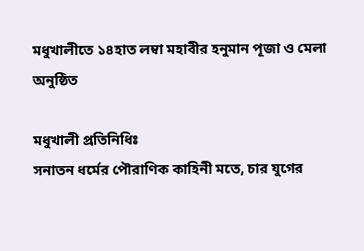মধুখালীতে ১৪হাত লম্বা মহাবীর হনুমান পূজা ও মেলা অনুষ্ঠিত

মধুখালী প্রতিনিধিঃ
সনাতন ধর্মের পৌরাণিক কাহিনী মতে, চার যুগের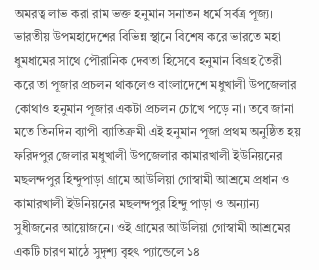অমরত্ব লাভ করা রাম ভক্ত হনুমান সনাতন ধর্মে সর্বত্র পূজ্য। ভারতীয় উপমহাদেশের বিভিন্ন স্থানে বিশেষ করে ভারতে মহা ধুমধামের সাথে পৌরানিক দেবতা হিসেবে হনুমান বিগ্রহ তৈরী করে তা পূজার প্রচলন থাকলেও বাংলাদেশে মধুখালী উপজেলার কোথাও হনুমান পূজার একটা প্রচলন চোখে পড়ে না। তবে জানা মতে তিনদিন ব্যাপী ব্যাতিক্রমী এই হনুমান পূজা প্রথম অনুষ্ঠিত হয় ফরিদপুর জেলার মধুখালী উপজেলার কামারখালী ইউনিয়নের মছলন্দপুর হিন্দুপাড়া গ্রামে আউলিয়া গোস্বামী আশ্রমে প্রধান ও কামারখালী ইউনিয়নের মছলন্দপুর হিন্দু পাড়া ও অন্যান্য সুধীজনের আয়োজনে। ওই গ্রামের আউলিয়া গোস্বামী আশ্রমের একটি চারণ মাঠে সুদৃশ্য বৃহৎ প্যান্ডেলে ১৪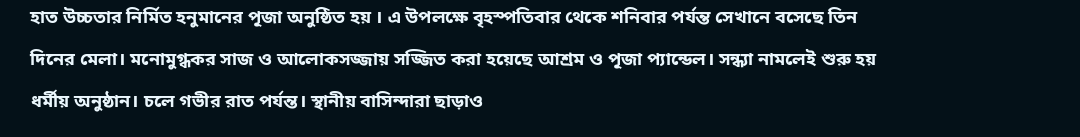হাত উচ্চতার নির্মিত হনুমানের পূজা অনুষ্ঠিত হয় । এ উপলক্ষে বৃহস্পতিবার থেকে শনিবার পর্যন্ত সেখানে বসেছে তিন দিনের মেলা। মনোমুগ্ধকর সাজ ও আলোকসজ্জায় সজ্জিত করা হয়েছে আশ্রম ও পূজা প্যান্ডেল। সন্ধ্যা নামলেই শুরু হয় ধর্মীয় অনুষ্ঠান। চলে গভীর রাত পর্যন্ত। স্থানীয় বাসিন্দারা ছাড়াও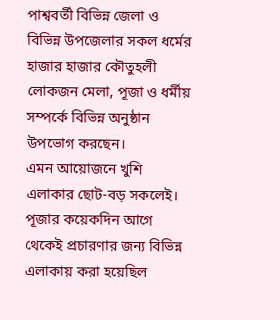পাশ্ববর্তী বিভিন্ন জেলা ও বিভিন্ন উপজেলার সকল ধর্মের হাজার হাজার কৌতুহলী লোকজন মেলা, পূজা ও ধর্মীয় সম্পর্কে বিভিন্ন অনুষ্ঠান উপভোগ করছেন।
এমন আয়োজনে খুশি এলাকার ছোট-বড় সকলেই। পূজার কয়েকদিন আগে থেকেই প্রচারণার জন্য বিভিন্ন এলাকায় করা হয়েছিল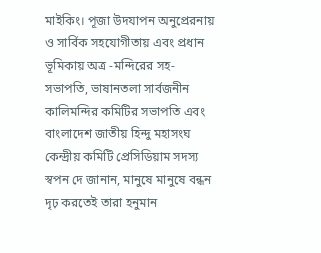মাইকিং। পূজা উদযাপন অনুপ্রেরনায় ও সার্বিক সহযোগীতায় এবং প্রধান ভূমিকায় অত্র -মন্দিরের সহ-সভাপতি, ভাষানতলা সার্বজনীন কালিমন্দির কমিটির সভাপতি এবং বাংলাদেশ জাতীয় হিন্দু মহাসংঘ কেন্দ্রীয় কমিটি প্রেসিডিয়াম সদস্য স্বপন দে জানান, মানুষে মানুষে বন্ধন দৃঢ় করতেই তারা হনুমান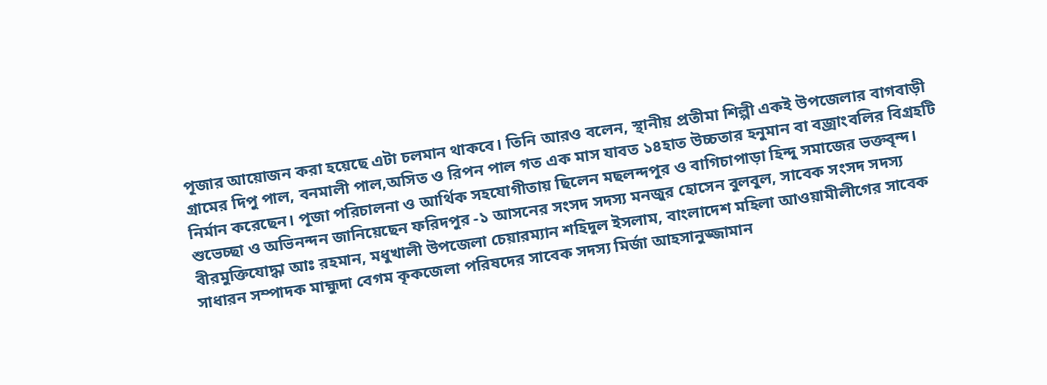পূজার আয়োজন করা হয়েছে এটা চলমান থাকবে। তিনি আরও বলেন, স্থানীয় প্রতীমা শিল্পী একই উপজেলার বাগবাড়ী গ্রামের দিপু পাল, বনমালী পাল,অসিত ও রিপন পাল গত এক মাস যাবত ১৪হাত উচ্চতার হনুমান বা বজ্রাংবলির বিগ্রহটি নির্মান করেছেন। পূজা পরিচালনা ও আর্থিক সহযোগীতায় ছিলেন মছলন্দপুর ও বাগিচাপাড়া হিন্দু সমাজের ভক্তবৃন্দ। শুভেচ্ছা ও অভিনন্দন জানিয়েছেন ফরিদপুর -১ আসনের সংসদ সদস্য মনজুর হোসেন বুলবুল, সাবেক সংসদ সদস্য বীরমুক্তিযোদ্ধা আঃ রহমান, মধুখালী উপজেলা চেয়ারম্যান শহিদুল ইসলাম, বাংলাদেশ মহিলা আওয়ামীলীগের সাবেক সাধারন সম্পাদক মাহ্মুদা বেগম কৃকজেলা পরিষদের সাবেক সদস্য মির্জা আহসানুজ্জামান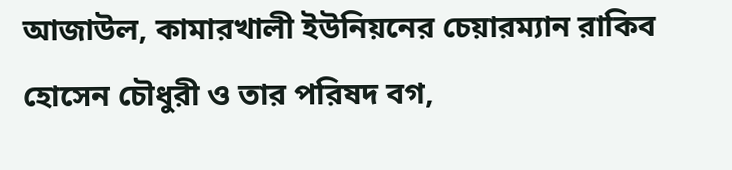আজাউল, কামারখালী ইউনিয়নের চেয়ারম্যান রাকিব হোসেন চৌধুরী ও তার পরিষদ বগ,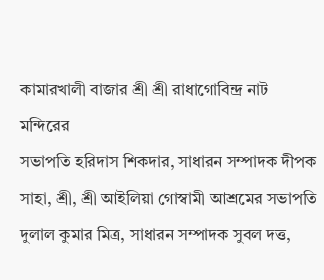কামারখালী বাজার শ্রী শ্রী রাধাগোবিন্দ্র নাট মন্দিরের
সভাপতি হরিদাস শিকদার, সাধারন সম্পাদক দীপক সাহা, শ্রী, শ্রী আইলিয়া গোস্বামী আশ্রমের সভাপতি দুলাল কুমার মিত্র, সাধারন সম্পাদক সুবল দত্ত,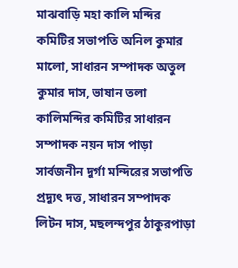মাঝবাড়ি মহা কালি মন্দির কমিটির সভাপতি অনিল কুমার মালো, সাধারন সম্পাদক অতুল কুমার দাস, ভাষান তলা কালিমন্দির কমিটির সাধারন সম্পাদক নয়ন দাস পাড়া সার্বজনীন দুর্গা মন্দিরের সভাপতি প্রদ্যুৎ দত্ত, সাধারন সম্পাদক লিটন দাস, মছলন্দপুর ঠাকুরপাড়া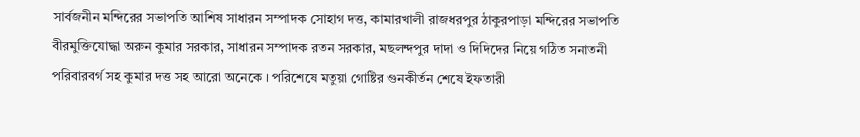সার্বজনীন মন্দিরের সভাপতি আশিষ সাধারন সম্পাদক সোহাগ দত্ত, কামারখালী রাজধরপুর ঠাকুরপাড়া মন্দিরের সভাপতি বীরমুক্তিযোদ্ধা অরুন কুমার সরকার, সাধারন সম্পাদক রতন সরকার, মছলন্দপুর দাদা ও দিদিদের নিয়ে গঠিত সনাতনী পরিবারবর্গ সহ কুমার দত্ত সহ আরো অনেকে । পরিশেষে মতুয়া গোষ্টির গুনকীর্তন শেষে ইফতারী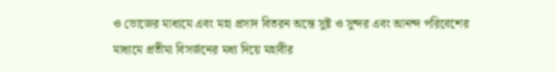ও ভোজের মাধ্যমে এবং মহা প্রসাদ বিতরন অন্তে সুষ্ট ও সুন্দর এবং আনন্দ পরিবেশের মাধ্যমে প্রতীমা বিসর্জনের মধ্য দিয়ে মহাবীর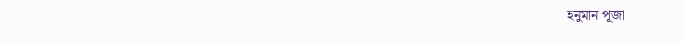হনুমান পূজা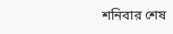শনিবার শেষ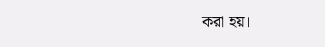করা হয়।